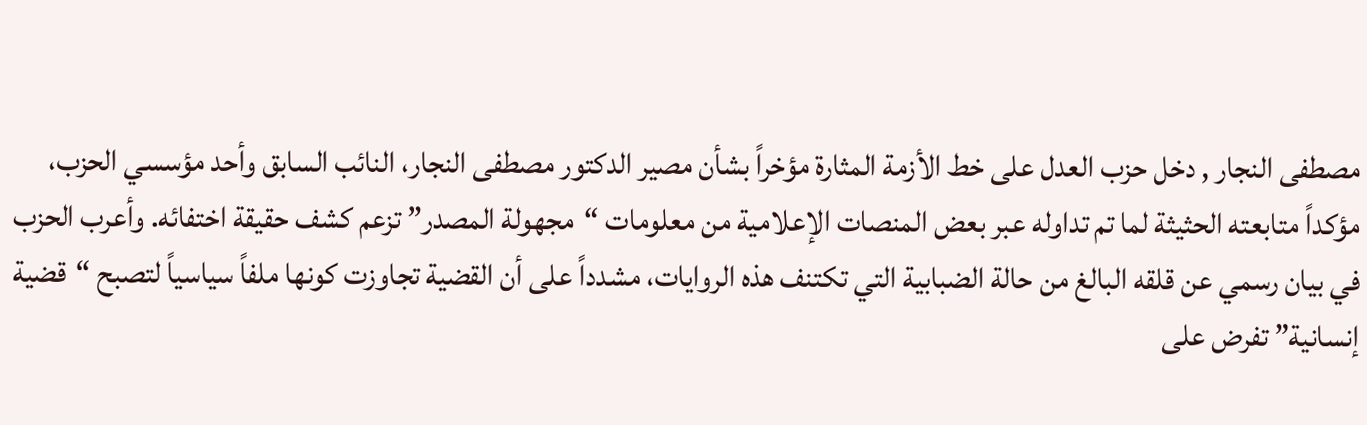مصطفى النجار , دخل حزب العدل على خط الأزمة المثارة مؤخراً بشأن مصير الدكتور مصطفى النجار، النائب السابق وأحد مؤسسي الحزب، مؤكداً متابعته الحثيثة لما تم تداوله عبر بعض المنصات الإعلامية من معلومات “مجهولة المصدر” تزعم كشف حقيقة اختفائه. وأعرب الحزب في بيان رسمي عن قلقه البالغ من حالة الضبابية التي تكتنف هذه الروايات، مشدداً على أن القضية تجاوزت كونها ملفاً سياسياً لتصبح “قضية إنسانية” تفرض على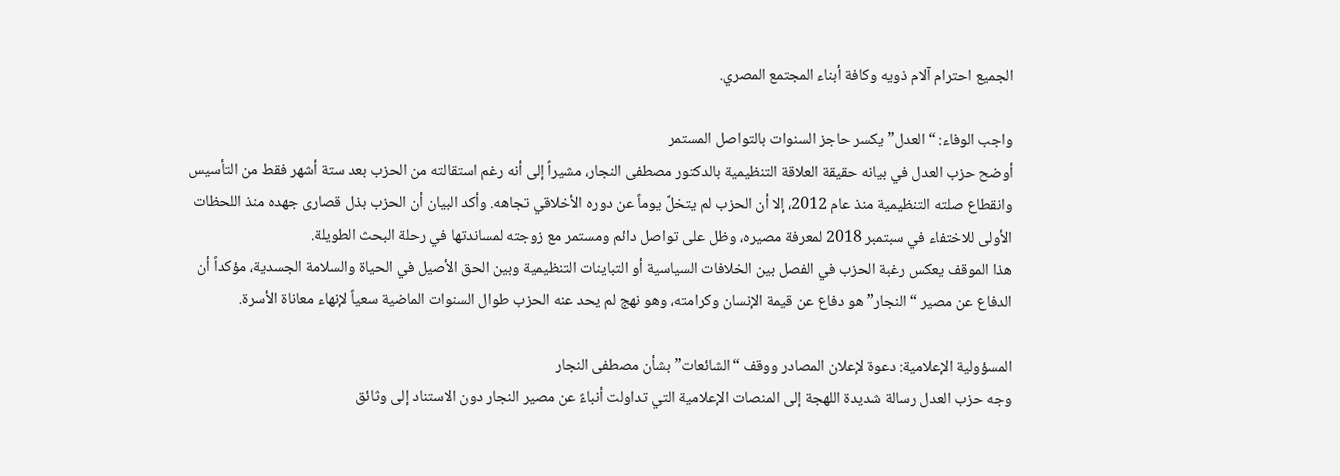الجميع احترام آلام ذويه وكافة أبناء المجتمع المصري.

واجب الوفاء: “العدل” يكسر حاجز السنوات بالتواصل المستمر
أوضح حزب العدل في بيانه حقيقة العلاقة التنظيمية بالدكتور مصطفى النجار، مشيراً إلى أنه رغم استقالته من الحزب بعد ستة أشهر فقط من التأسيس وانقطاع صلته التنظيمية منذ عام 2012، إلا أن الحزب لم يتخلَّ يوماً عن دوره الأخلاقي تجاهه. وأكد البيان أن الحزب بذل قصارى جهده منذ اللحظات الأولى للاختفاء في سبتمبر 2018 لمعرفة مصيره، وظل على تواصل دائم ومستمر مع زوجته لمساندتها في رحلة البحث الطويلة.
هذا الموقف يعكس رغبة الحزب في الفصل بين الخلافات السياسية أو التباينات التنظيمية وبين الحق الأصيل في الحياة والسلامة الجسدية، مؤكداً أن الدفاع عن مصير “النجار” هو دفاع عن قيمة الإنسان وكرامته، وهو نهج لم يحد عنه الحزب طوال السنوات الماضية سعياً لإنهاء معاناة الأسرة.

المسؤولية الإعلامية: دعوة لإعلان المصادر ووقف “الشائعات” بشأن مصطفى النجار
وجه حزب العدل رسالة شديدة اللهجة إلى المنصات الإعلامية التي تداولت أنباءً عن مصير النجار دون الاستناد إلى وثائق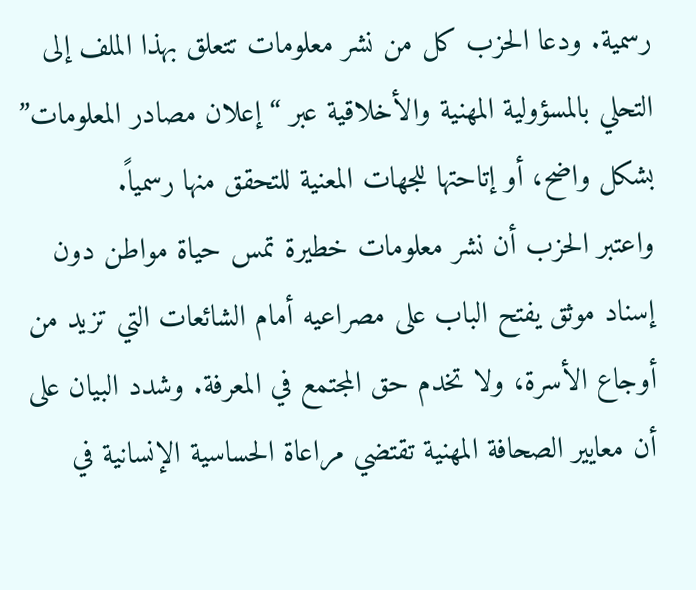رسمية. ودعا الحزب كل من نشر معلومات تتعلق بهذا الملف إلى التحلي بالمسؤولية المهنية والأخلاقية عبر “إعلان مصادر المعلومات” بشكل واضح، أو إتاحتها للجهات المعنية للتحقق منها رسمياً.
واعتبر الحزب أن نشر معلومات خطيرة تمس حياة مواطن دون إسناد موثق يفتح الباب على مصراعيه أمام الشائعات التي تزيد من أوجاع الأسرة، ولا تخدم حق المجتمع في المعرفة. وشدد البيان على أن معايير الصحافة المهنية تقتضي مراعاة الحساسية الإنسانية في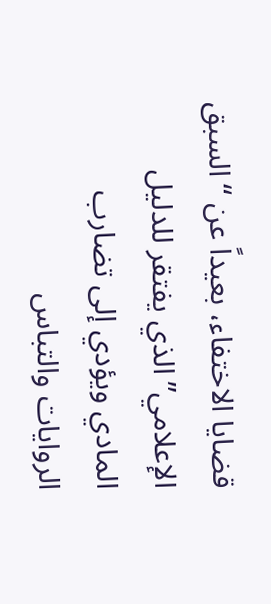قضايا الاختفاء، بعيداً عن “السبق الإعلامي” الذي يفتقر للدليل المادي ويؤدي إلى تضارب الروايات والتباس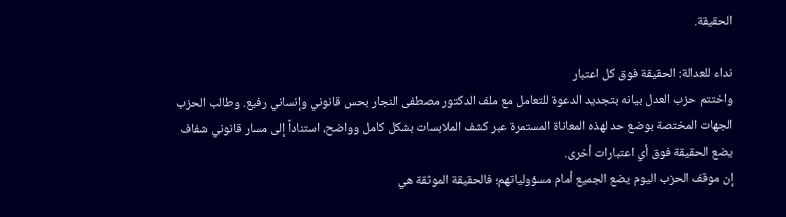الحقيقة.

نداء للعدالة: الحقيقة فوق كل اعتبار
واختتم حزب العدل بيانه بتجديد الدعوة للتعامل مع ملف الدكتور مصطفى النجار بحس قانوني وإنساني رفيع. وطالب الحزب الجهات المختصة بوضع حد لهذه المعاناة المستمرة عبر كشف الملابسات بشكل كامل وواضح، استناداً إلى مسار قانوني شفاف يضع الحقيقة فوق أي اعتبارات أخرى.
إن موقف الحزب اليوم يضع الجميع أمام مسؤولياتهم؛ فالحقيقة الموثقة هي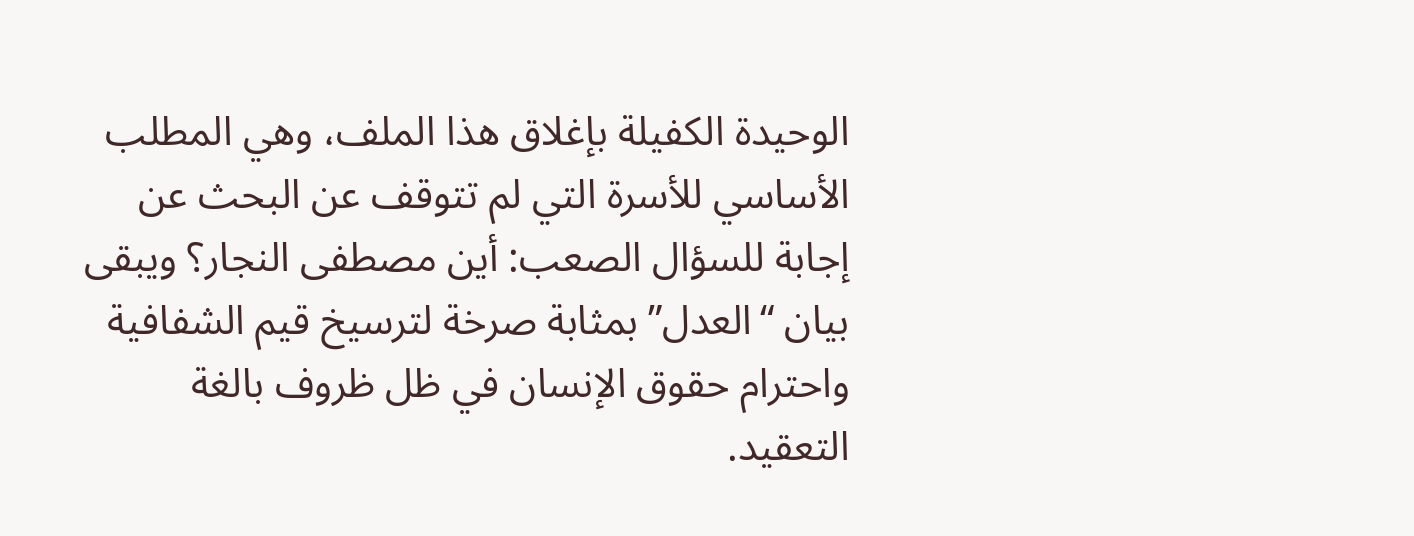الوحيدة الكفيلة بإغلاق هذا الملف، وهي المطلب الأساسي للأسرة التي لم تتوقف عن البحث عن إجابة للسؤال الصعب: أين مصطفى النجار؟ ويبقى بيان “العدل” بمثابة صرخة لترسيخ قيم الشفافية واحترام حقوق الإنسان في ظل ظروف بالغة التعقيد.